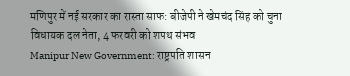मणिपुर में नई सरकार का रास्ता साफ: बीजेपी ने खेमचंद सिंह को चुना विधायक दल नेता, 4 फरवरी को शपथ संभव
Manipur New Government: राष्ट्रपति शासन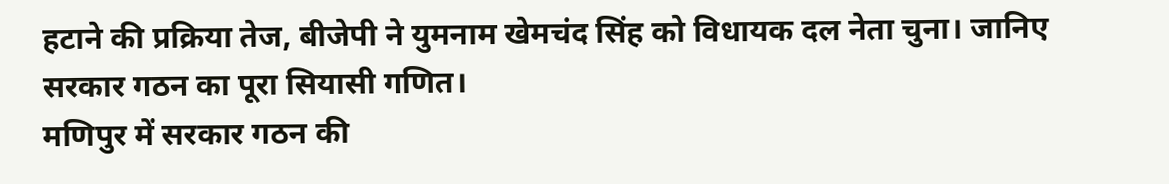हटाने की प्रक्रिया तेज, बीजेपी ने युमनाम खेमचंद सिंह को विधायक दल नेता चुना। जानिए सरकार गठन का पूरा सियासी गणित।
मणिपुर में सरकार गठन की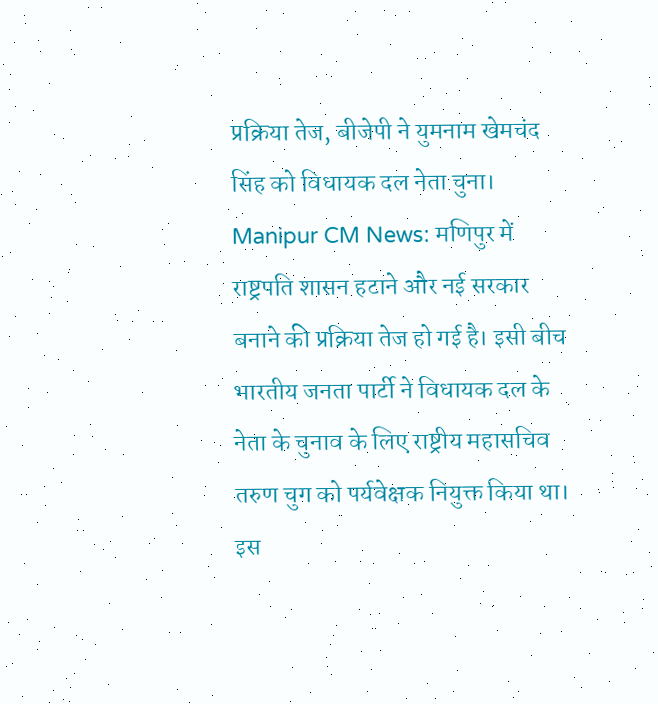प्रक्रिया तेज, बीजेपी ने युमनाम खेमचंद सिंह को विधायक दल नेता चुना।
Manipur CM News: मणिपुर में राष्ट्रपति शासन हटाने और नई सरकार बनाने की प्रक्रिया तेज हो गई है। इसी बीच भारतीय जनता पार्टी ने विधायक दल के नेता के चुनाव के लिए राष्ट्रीय महासचिव तरुण चुग को पर्यवेक्षक नियुक्त किया था। इस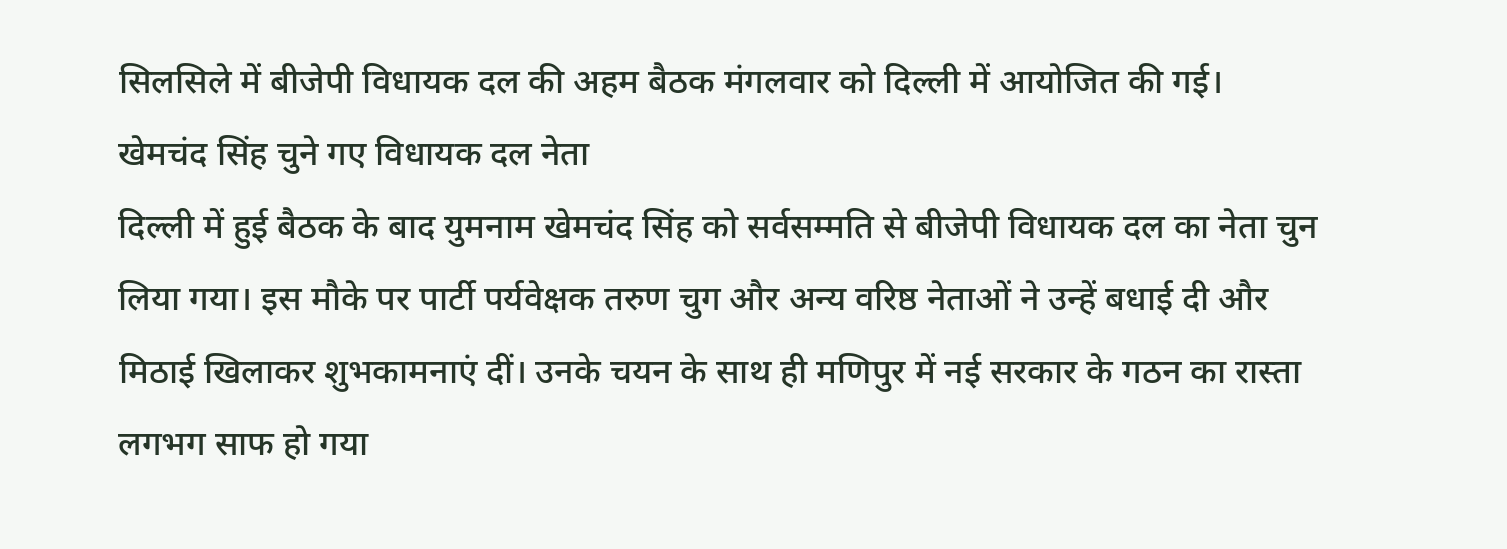सिलसिले में बीजेपी विधायक दल की अहम बैठक मंगलवार को दिल्ली में आयोजित की गई।
खेमचंद सिंह चुने गए विधायक दल नेता
दिल्ली में हुई बैठक के बाद युमनाम खेमचंद सिंह को सर्वसम्मति से बीजेपी विधायक दल का नेता चुन लिया गया। इस मौके पर पार्टी पर्यवेक्षक तरुण चुग और अन्य वरिष्ठ नेताओं ने उन्हें बधाई दी और मिठाई खिलाकर शुभकामनाएं दीं। उनके चयन के साथ ही मणिपुर में नई सरकार के गठन का रास्ता लगभग साफ हो गया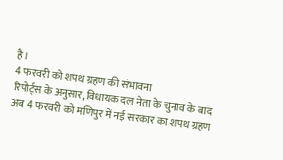है।
4 फरवरी को शपथ ग्रहण की संभावना
रिपोर्ट्स के अनुसार, विधायक दल नेता के चुनाव के बाद अब 4 फरवरी को मणिपुर में नई सरकार का शपथ ग्रहण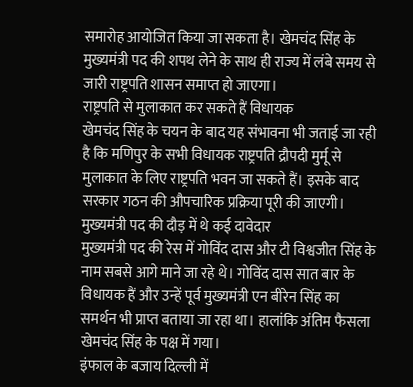समारोह आयोजित किया जा सकता है। खेमचंद सिंह के मुख्यमंत्री पद की शपथ लेने के साथ ही राज्य में लंबे समय से जारी राष्ट्रपति शासन समाप्त हो जाएगा।
राष्ट्रपति से मुलाकात कर सकते हैं विधायक
खेमचंद सिंह के चयन के बाद यह संभावना भी जताई जा रही है कि मणिपुर के सभी विधायक राष्ट्रपति द्रौपदी मुर्मू से मुलाकात के लिए राष्ट्रपति भवन जा सकते हैं। इसके बाद सरकार गठन की औपचारिक प्रक्रिया पूरी की जाएगी।
मुख्यमंत्री पद की दौड़ में थे कई दावेदार
मुख्यमंत्री पद की रेस में गोविंद दास और टी विश्वजीत सिंह के नाम सबसे आगे माने जा रहे थे। गोविंद दास सात बार के विधायक हैं और उन्हें पूर्व मुख्यमंत्री एन बीरेन सिंह का समर्थन भी प्राप्त बताया जा रहा था। हालांकि अंतिम फैसला खेमचंद सिंह के पक्ष में गया।
इंफाल के बजाय दिल्ली में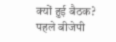क्यों हुई बैठक?
पहले बीजेपी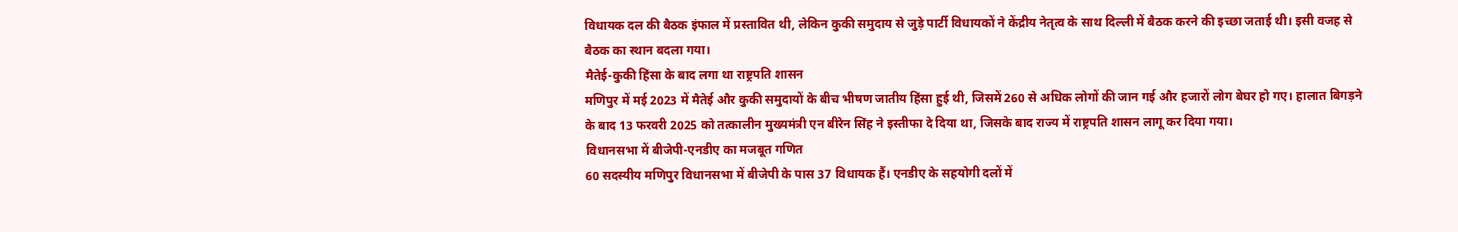विधायक दल की बैठक इंफाल में प्रस्तावित थी, लेकिन कुकी समुदाय से जुड़े पार्टी विधायकों ने केंद्रीय नेतृत्व के साथ दिल्ली में बैठक करने की इच्छा जताई थी। इसी वजह से बैठक का स्थान बदला गया।
मैतेई-कुकी हिंसा के बाद लगा था राष्ट्रपति शासन
मणिपुर में मई 2023 में मैतेई और कुकी समुदायों के बीच भीषण जातीय हिंसा हुई थी, जिसमें 260 से अधिक लोगों की जान गई और हजारों लोग बेघर हो गए। हालात बिगड़ने के बाद 13 फरवरी 2025 को तत्कालीन मुख्यमंत्री एन बीरेन सिंह ने इस्तीफा दे दिया था, जिसके बाद राज्य में राष्ट्रपति शासन लागू कर दिया गया।
विधानसभा में बीजेपी-एनडीए का मजबूत गणित
60 सदस्यीय मणिपुर विधानसभा में बीजेपी के पास 37 विधायक हैं। एनडीए के सहयोगी दलों में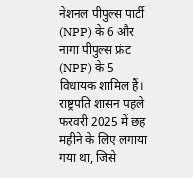नेशनल पीपुल्स पार्टी (NPP) के 6 और नागा पीपुल्स फ्रंट (NPF) के 5 विधायक शामिल हैं। राष्ट्रपति शासन पहले फरवरी 2025 में छह महीने के लिए लगाया गया था, जिसे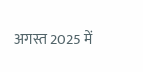अगस्त 2025 में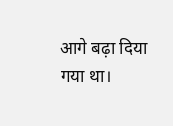आगे बढ़ा दिया गया था।